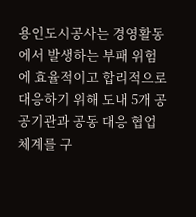용인도시공사는 경영활동에서 발생하는 부패 위험에 효율적이고 합리적으로 대응하기 위해 도내 5개 공공기관과 공동 대응 협업체계를 구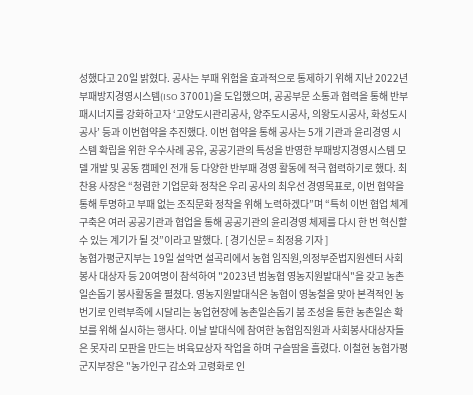성했다고 20일 밝혔다. 공사는 부패 위험을 효과적으로 통제하기 위해 지난 2022년 부패방지경영시스템(ISO 37001)을 도입했으며, 공공부문 소통과 협력을 통해 반부패시너지를 강화하고자 ‘고양도시관리공사, 양주도시공사, 의왕도시공사, 화성도시공사’ 등과 이번협약을 추진했다. 이번 협약을 통해 공사는 5개 기관과 윤리경영 시스템 확립을 위한 우수사례 공유, 공공기관의 특성을 반영한 부패방지경영시스템 모델 개발 및 공동 캠페인 전개 등 다양한 반부패 경영 활동에 적극 협력하기로 했다. 최찬용 사장은 “청렴한 기업문화 정착은 우리 공사의 최우선 경영목표로, 이번 협약을 통해 투명하고 부패 없는 조직문화 정착을 위해 노력하겠다”며 “특히 이번 협업 체계 구축은 여러 공공기관과 협업을 통해 공공기관의 윤리경영 체제를 다시 한 번 혁신할 수 있는 계기가 될 것”이라고 말했다. [ 경기신문 = 최정용 기자 ]
농협가평군지부는 19일 설악면 설곡리에서 농협 임직원,의정부준법지원센터 사회봉사 대상자 등 20여명이 참석하여 "2023년 범농협 영농지원발대식"을 갖고 농촌일손돕기 봉사활동을 펼쳤다. 영농지원발대식은 농협이 영농철을 맞아 본격적인 농번기로 인력부족에 시달리는 농업현장에 농촌일손돕기 붐 조성을 통한 농촌일손 확보를 위해 실시하는 행사다. 이날 발대식에 참여한 농협임직원과 사회봉사대상자들은 못자리 모판을 만드는 벼육묘상자 작업을 하며 구슬땀을 흘렸다. 이철현 농협가평군지부장은 "농가인구 감소와 고령화로 인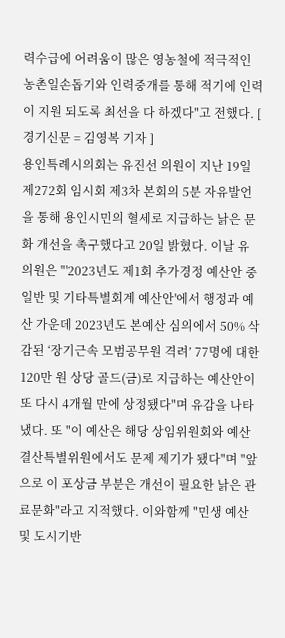력수급에 어려움이 많은 영농철에 적극적인 농촌일손돕기와 인력중개를 통해 적기에 인력이 지원 되도록 최선을 다 하겠다"고 전했다. [ 경기신문 = 김영복 기자 ]
용인특례시의회는 유진선 의원이 지난 19일 제272회 임시회 제3차 본회의 5분 자유발언을 통해 용인시민의 혈세로 지급하는 낡은 문화 개선을 촉구했다고 20일 밝혔다. 이날 유 의원은 "'2023년도 제1회 추가경정 예산안 중 일반 및 기타특별회계 예산안'에서 행정과 예산 가운데 2023년도 본예산 심의에서 50% 삭감된 ‘장기근속 모범공무원 격려’ 77명에 대한 120만 원 상당 골드(금)로 지급하는 예산안이 또 다시 4개월 만에 상정됐다"며 유감을 나타냈다. 또 "이 예산은 해당 상임위원회와 예산결산특별위원에서도 문제 제기가 됐다"며 "앞으로 이 포상금 부분은 개선이 필요한 낡은 관료문화"라고 지적했다. 이와함께 "민생 예산 및 도시기반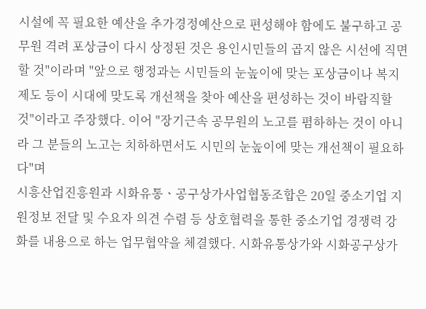시설에 꼭 필요한 예산을 추가경정예산으로 편성해야 함에도 불구하고 공무원 격려 포상금이 다시 상정된 것은 용인시민들의 곱지 않은 시선에 직면할 것"이라며 "앞으로 행정과는 시민들의 눈높이에 맞는 포상금이나 복지제도 등이 시대에 맞도록 개선책을 찾아 예산을 편성하는 것이 바람직할 것"이라고 주장했다. 이어 "장기근속 공무원의 노고를 폄하하는 것이 아니라 그 분들의 노고는 치하하면서도 시민의 눈높이에 맞는 개선책이 필요하다"며
시흥산업진흥원과 시화유통ㆍ공구상가사업협동조합은 20일 중소기업 지원정보 전달 및 수요자 의견 수렴 등 상호협력을 통한 중소기업 경쟁력 강화를 내용으로 하는 업무협약을 체결했다. 시화유통상가와 시화공구상가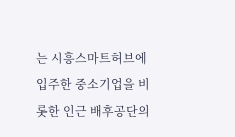는 시흥스마트허브에 입주한 중소기업을 비롯한 인근 배후공단의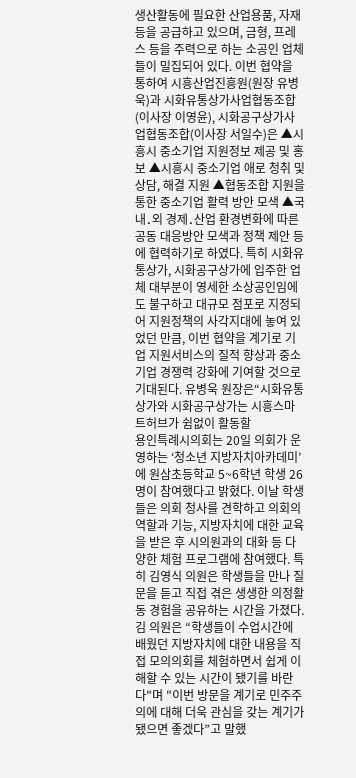생산활동에 필요한 산업용품, 자재 등을 공급하고 있으며, 금형, 프레스 등을 주력으로 하는 소공인 업체들이 밀집되어 있다. 이번 협약을 통하여 시흥산업진흥원(원장 유병욱)과 시화유통상가사업협동조합(이사장 이영윤), 시화공구상가사업협동조합(이사장 서일수)은 ▲시흥시 중소기업 지원정보 제공 및 홍보 ▲시흥시 중소기업 애로 청취 및 상담, 해결 지원 ▲협동조합 지원을 통한 중소기업 활력 방안 모색 ▲국내․외 경제․산업 환경변화에 따른 공동 대응방안 모색과 정책 제안 등에 협력하기로 하였다. 특히 시화유통상가, 시화공구상가에 입주한 업체 대부분이 영세한 소상공인임에도 불구하고 대규모 점포로 지정되어 지원정책의 사각지대에 놓여 있었던 만큼, 이번 협약을 계기로 기업 지원서비스의 질적 향상과 중소기업 경쟁력 강화에 기여할 것으로 기대된다. 유병욱 원장은“시화유통상가와 시화공구상가는 시흥스마트허브가 쉼없이 활동할
용인특례시의회는 20일 의회가 운영하는 ‘청소년 지방자치아카데미’에 원삼초등학교 5~6학년 학생 26명이 참여했다고 밝혔다. 이날 학생들은 의회 청사를 견학하고 의회의 역할과 기능, 지방자치에 대한 교육을 받은 후 시의원과의 대화 등 다양한 체험 프로그램에 참여했다. 특히 김영식 의원은 학생들을 만나 질문을 듣고 직접 겪은 생생한 의정활동 경험을 공유하는 시간을 가졌다. 김 의원은 “학생들이 수업시간에 배웠던 지방자치에 대한 내용을 직접 모의의회를 체험하면서 쉽게 이해할 수 있는 시간이 됐기를 바란다"며 "이번 방문을 계기로 민주주의에 대해 더욱 관심을 갖는 계기가 됐으면 좋겠다”고 말했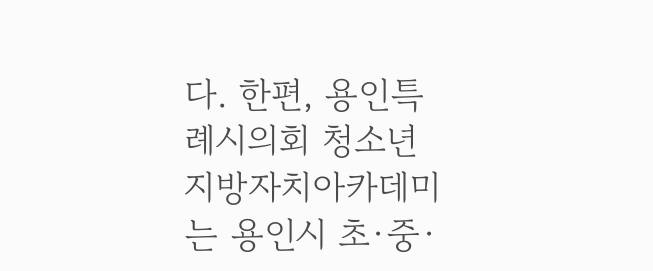다. 한편, 용인특례시의회 청소년 지방자치아카데미는 용인시 초·중·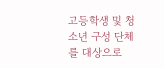고등학생 및 청소년 구성 단체를 대상으로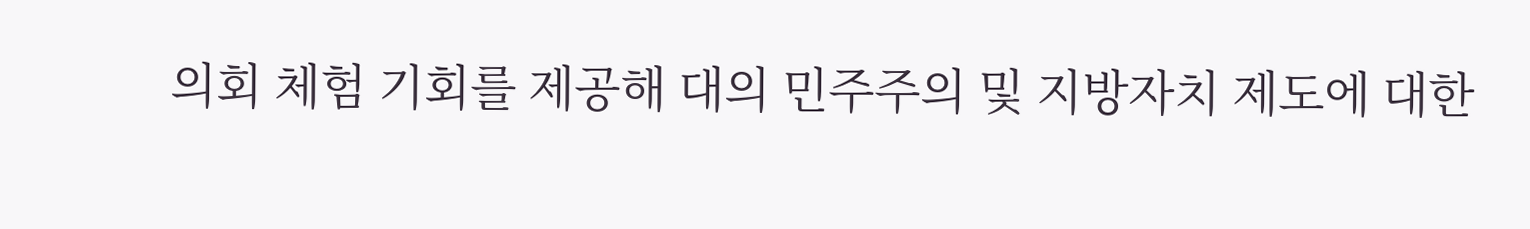의회 체험 기회를 제공해 대의 민주주의 및 지방자치 제도에 대한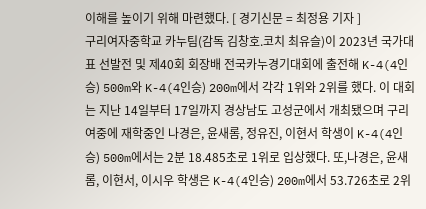이해를 높이기 위해 마련했다. [ 경기신문 = 최정용 기자 ]
구리여자중학교 카누팀(감독 김창호.코치 최유슬)이 2023년 국가대표 선발전 및 제40회 회장배 전국카누경기대회에 출전해 K-4(4인승) 500m와 K-4(4인승) 200m에서 각각 1위와 2위를 했다. 이 대회는 지난 14일부터 17일까지 경상남도 고성군에서 개최됐으며 구리여중에 재학중인 나경은, 윤새롬, 정유진, 이현서 학생이 K-4(4인승) 500m에서는 2분 18.485초로 1위로 입상했다. 또,나경은, 윤새롬, 이현서, 이시우 학생은 K-4(4인승) 200m에서 53.726초로 2위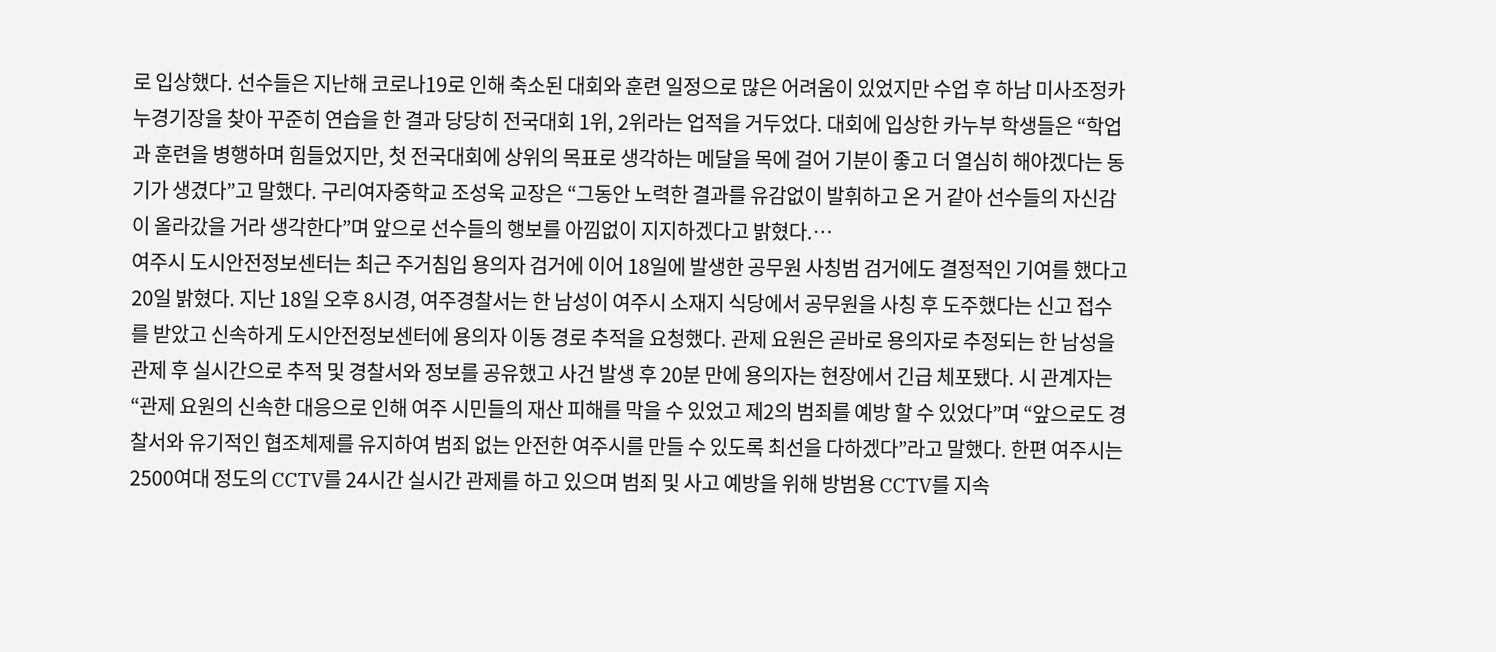로 입상했다. 선수들은 지난해 코로나19로 인해 축소된 대회와 훈련 일정으로 많은 어려움이 있었지만 수업 후 하남 미사조정카누경기장을 찾아 꾸준히 연습을 한 결과 당당히 전국대회 1위, 2위라는 업적을 거두었다. 대회에 입상한 카누부 학생들은 “학업과 훈련을 병행하며 힘들었지만, 첫 전국대회에 상위의 목표로 생각하는 메달을 목에 걸어 기분이 좋고 더 열심히 해야겠다는 동기가 생겼다”고 말했다. 구리여자중학교 조성욱 교장은 “그동안 노력한 결과를 유감없이 발휘하고 온 거 같아 선수들의 자신감이 올라갔을 거라 생각한다”며 앞으로 선수들의 행보를 아낌없이 지지하겠다고 밝혔다.…
여주시 도시안전정보센터는 최근 주거침입 용의자 검거에 이어 18일에 발생한 공무원 사칭범 검거에도 결정적인 기여를 했다고 20일 밝혔다. 지난 18일 오후 8시경, 여주경찰서는 한 남성이 여주시 소재지 식당에서 공무원을 사칭 후 도주했다는 신고 접수를 받았고 신속하게 도시안전정보센터에 용의자 이동 경로 추적을 요청했다. 관제 요원은 곧바로 용의자로 추정되는 한 남성을 관제 후 실시간으로 추적 및 경찰서와 정보를 공유했고 사건 발생 후 20분 만에 용의자는 현장에서 긴급 체포됐다. 시 관계자는 “관제 요원의 신속한 대응으로 인해 여주 시민들의 재산 피해를 막을 수 있었고 제2의 범죄를 예방 할 수 있었다”며 “앞으로도 경찰서와 유기적인 협조체제를 유지하여 범죄 없는 안전한 여주시를 만들 수 있도록 최선을 다하겠다”라고 말했다. 한편 여주시는 2500여대 정도의 CCTV를 24시간 실시간 관제를 하고 있으며 범죄 및 사고 예방을 위해 방범용 CCTV를 지속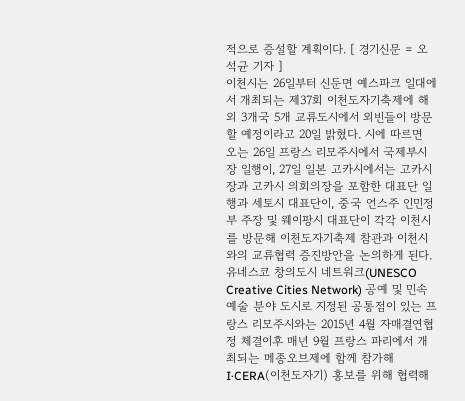적으로 증설할 계획이다. [ 경기신문 = 오석균 기자 ]
이천시는 26일부터 신둔면 예스파크 일대에서 개최되는 제37회 이천도자기축제에 해외 3개국 5개 교류도시에서 외빈들이 방문할 예정이라고 20일 밝혔다. 시에 따르면 오는 26일 프랑스 리모주시에서 국제부시장 일행이, 27일 일본 고카시에서는 고카시장과 고카시 의회의장을 포함한 대표단 일행과 세토시 대표단이, 중국 언스주 인민정부 주장 및 웨이팡시 대표단이 각각 이천시를 방문해 이천도자기축제 참관과 이천시와의 교류협력 증진방안을 논의하게 된다. 유네스코 창의도시 네트워크(UNESCO Creative Cities Network) 공예 및 민속예술 분야 도시로 지정된 공통점이 있는 프랑스 리모주시와는 2015년 4월 자매결연협정 체결이후 매년 9월 프랑스 파리에서 개최되는 메종오브제에 함께 참가해 I·CERA(이천도자기) 홍보를 위해 협력해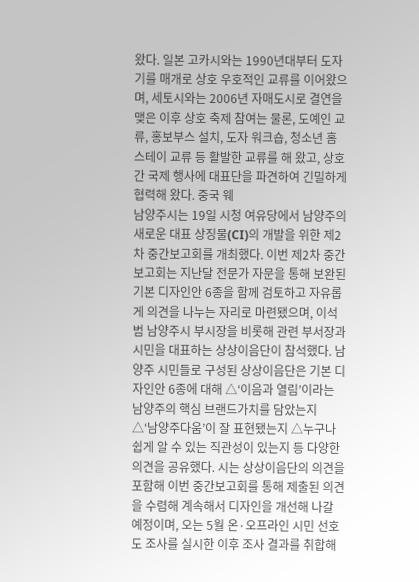왔다. 일본 고카시와는 1990년대부터 도자기를 매개로 상호 우호적인 교류를 이어왔으며, 세토시와는 2006년 자매도시로 결연을 맺은 이후 상호 축제 참여는 물론, 도예인 교류, 홍보부스 설치, 도자 워크숍, 청소년 홈스테이 교류 등 활발한 교류를 해 왔고, 상호간 국제 행사에 대표단을 파견하여 긴밀하게 협력해 왔다. 중국 웨
남양주시는 19일 시청 여유당에서 남양주의 새로운 대표 상징물(CI)의 개발을 위한 제2차 중간보고회를 개최했다. 이번 제2차 중간보고회는 지난달 전문가 자문을 통해 보완된 기본 디자인안 6종을 함께 검토하고 자유롭게 의견을 나누는 자리로 마련됐으며, 이석범 남양주시 부시장을 비롯해 관련 부서장과 시민을 대표하는 상상이음단이 참석했다. 남양주 시민들로 구성된 상상이음단은 기본 디자인안 6종에 대해 △‘이음과 열림’이라는 남양주의 핵심 브랜드가치를 담았는지 △‘남양주다움’이 잘 표현됐는지 △누구나 쉽게 알 수 있는 직관성이 있는지 등 다양한 의견을 공유했다. 시는 상상이음단의 의견을 포함해 이번 중간보고회를 통해 제출된 의견을 수렴해 계속해서 디자인을 개선해 나갈 예정이며, 오는 5월 온·오프라인 시민 선호도 조사를 실시한 이후 조사 결과를 취합해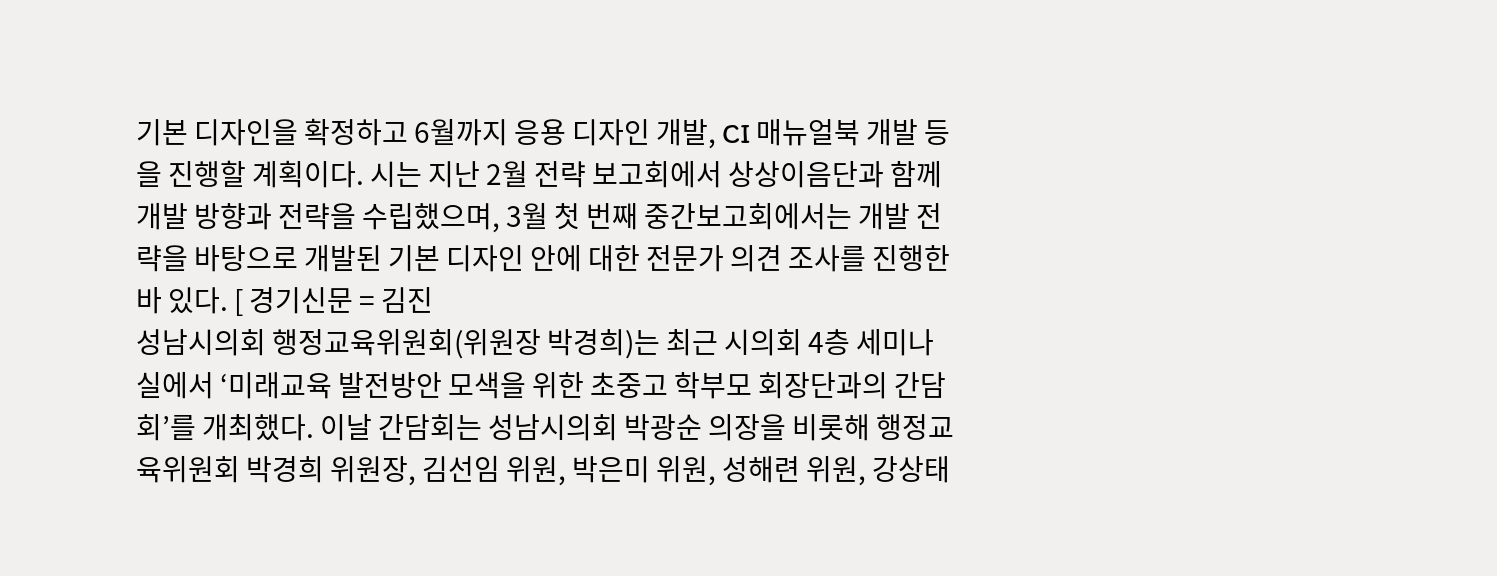기본 디자인을 확정하고 6월까지 응용 디자인 개발, CI 매뉴얼북 개발 등을 진행할 계획이다. 시는 지난 2월 전략 보고회에서 상상이음단과 함께 개발 방향과 전략을 수립했으며, 3월 첫 번째 중간보고회에서는 개발 전략을 바탕으로 개발된 기본 디자인 안에 대한 전문가 의견 조사를 진행한 바 있다. [ 경기신문 = 김진
성남시의회 행정교육위원회(위원장 박경희)는 최근 시의회 4층 세미나실에서 ‘미래교육 발전방안 모색을 위한 초중고 학부모 회장단과의 간담회’를 개최했다. 이날 간담회는 성남시의회 박광순 의장을 비롯해 행정교육위원회 박경희 위원장, 김선임 위원, 박은미 위원, 성해련 위원, 강상태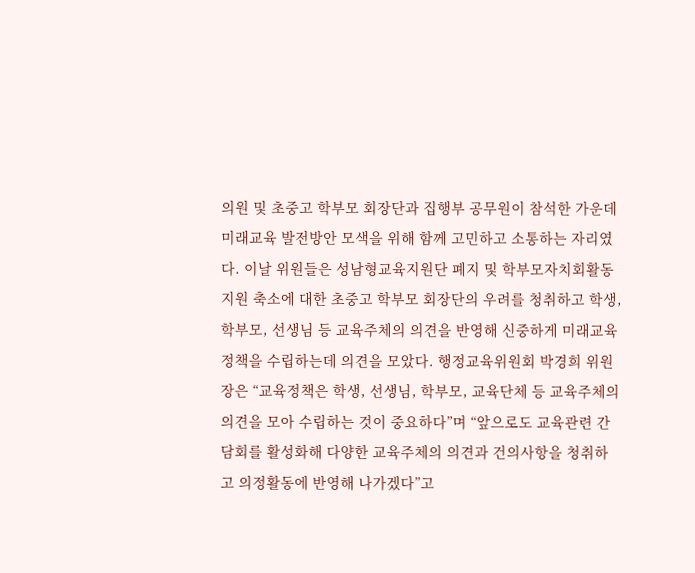의원 및 초중고 학부모 회장단과 집행부 공무원이 참석한 가운데 미래교육 발전방안 모색을 위해 함께 고민하고 소통하는 자리였다. 이날 위원들은 성남형교육지원단 폐지 및 학부모자치회활동 지원 축소에 대한 초중고 학부모 회장단의 우려를 청취하고 학생, 학부모, 선생님 등 교육주체의 의견을 반영해 신중하게 미래교육 정책을 수립하는데 의견을 모았다. 행정교육위원회 박경희 위원장은 “교육정책은 학생, 선생님, 학부모, 교육단체 등 교육주체의 의견을 모아 수립하는 것이 중요하다”며 “앞으로도 교육관련 간담회를 활성화해 다양한 교육주체의 의견과 건의사항을 청취하고 의정활동에 반영해 나가겠다”고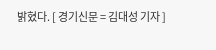밝혔다. [ 경기신문 = 김대성 기자 ]